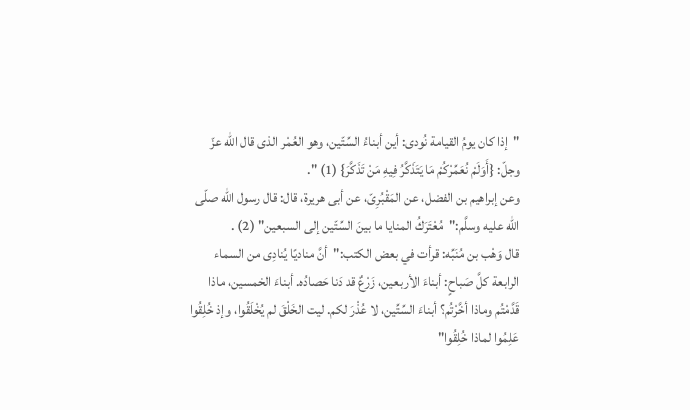"إذا كان يومُ القيامة نُودى: أين أبناءُ السِّتّين، وهو العُمْر الذى قال الله عزّ وجلّ: {أَوَلَمْ نُعَمِّرْكُمْ مَا يَتَذَكَّرُ فِيهِ مَنْ تَذَكَّرَ} (1) ".
وعن إبراهيم بن الفضل، عن المَقْبُرِىّ، عن أبى هريرة، قال: قال رسول الله صلّى الله عليه وسلَّم:"مُعْتَرَكُ المنايا ما بينَ السِّتّين إلى السبعين" (2) .
قال وَهْب بن مُنَبِّه: قرأت في بعض الكتب:"أنَّ مناديًا يُنادِى من السماء الرابعة كلَّ صَباحٍ: أبناءَ الأربعين، زَرْعٌ قد دَنا حَصادُه. أبناءَ الخمسين، ماذا قَدَّمْتُم وماذا أخَّرْتُم؟ أبناءَ السِّتِّين، لا عُذْرَ لكم. ليت الخَلْقَ لم يُخْلَقُوا، وإذ خُلِقُوا عَلِمُوا لماذا خُلِقُوا"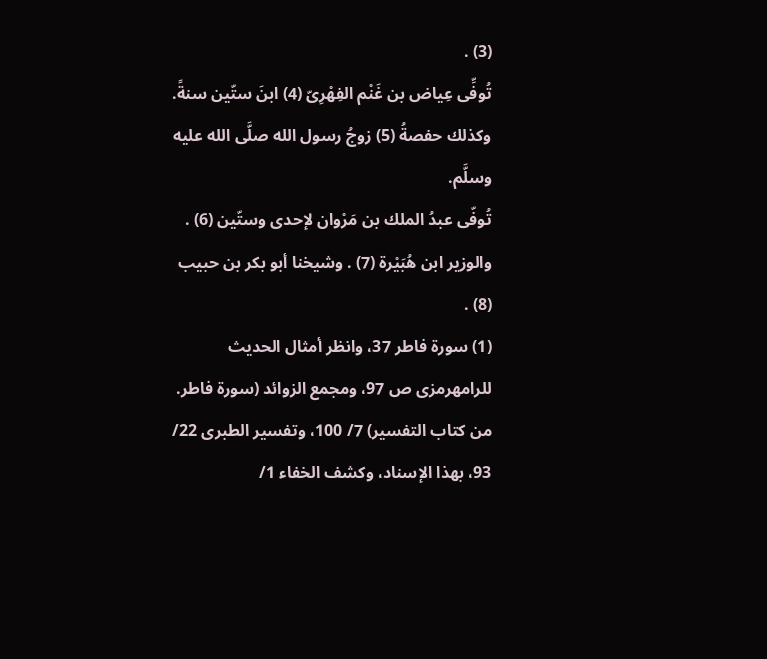(3) .
تُوفِّى عِياض بن غَنْم الفِهْرِىّ (4) ابنَ ستّين سنةً. وكذلك حفصةُ (5) زوجُ رسول الله صلَّى الله عليه وسلَّم.
تُوفّى عبدُ الملك بن مَرْوان لإحدى وستّين (6) . والوزير ابن هُبَيْرة (7) . وشيخنا أبو بكر بن حبيب (8) .
(1) سورة فاطر 37، وانظر أمثال الحديث للرامهرمزى ص 97، ومجمع الزوائد (سورة فاطر. من كتاب التفسير) 7/ 100، وتفسير الطبرى 22/ 93، بهذا الإسناد، وكشف الخفاء 1/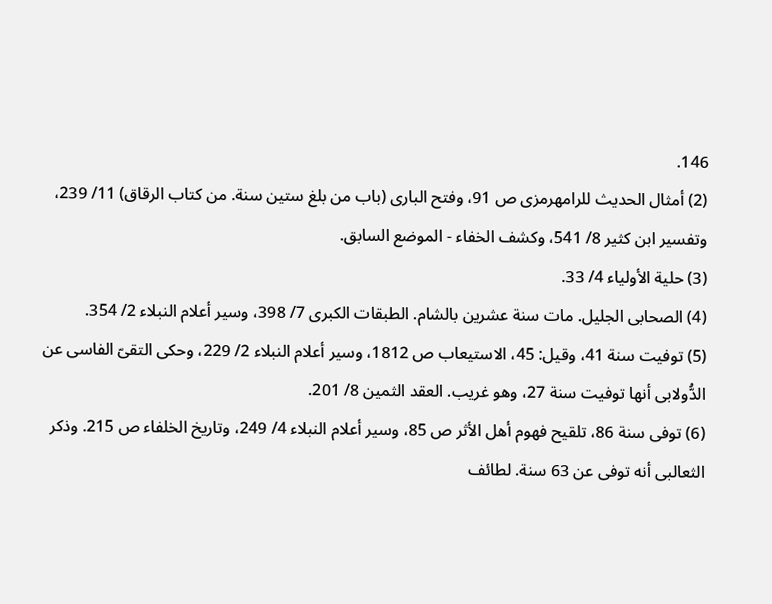146.
(2) أمثال الحديث للرامهرمزى ص 91، وفتح البارى (باب من بلغ ستين سنة. من كتاب الرقاق) 11/ 239، وتفسير ابن كثير 8/ 541، وكشف الخفاء - الموضع السابق.
(3) حلية الأولياء 4/ 33.
(4) الصحابى الجليل. مات سنة عشرين بالشام. الطبقات الكبرى 7/ 398، وسير أعلام النبلاء 2/ 354.
(5) توفيت سنة 41، وقيل: 45، الاستيعاب ص 1812، وسير أعلام النبلاء 2/ 229، وحكى التقىّ الفاسى عن الدُّولابى أنها توفيت سنة 27، وهو غريب. العقد الثمين 8/ 201.
(6) توفى سنة 86، تلقيح فهوم أهل الأثر ص 85، وسير أعلام النبلاء 4/ 249، وتاريخ الخلفاء ص 215. وذكر الثعالبى أنه توفى عن 63 سنة. لطائف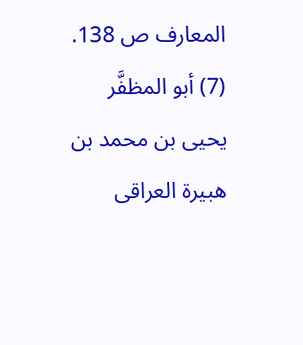المعارف ص 138.
(7) أبو المظفَّر يحيى بن محمد بن هبيرة العراقى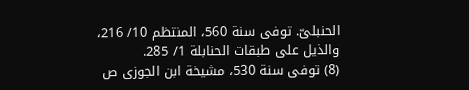الحنبلىّ. توفى سنة 560، المنتظم 10/ 216، والذيل على طبقات الحنابلة 1/ 285.
(8) توفى سنة 530، مشيخة ابن الجوزى ص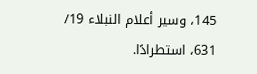145، وسير أعلام النبلاء 19/ 631، استطرادًا.